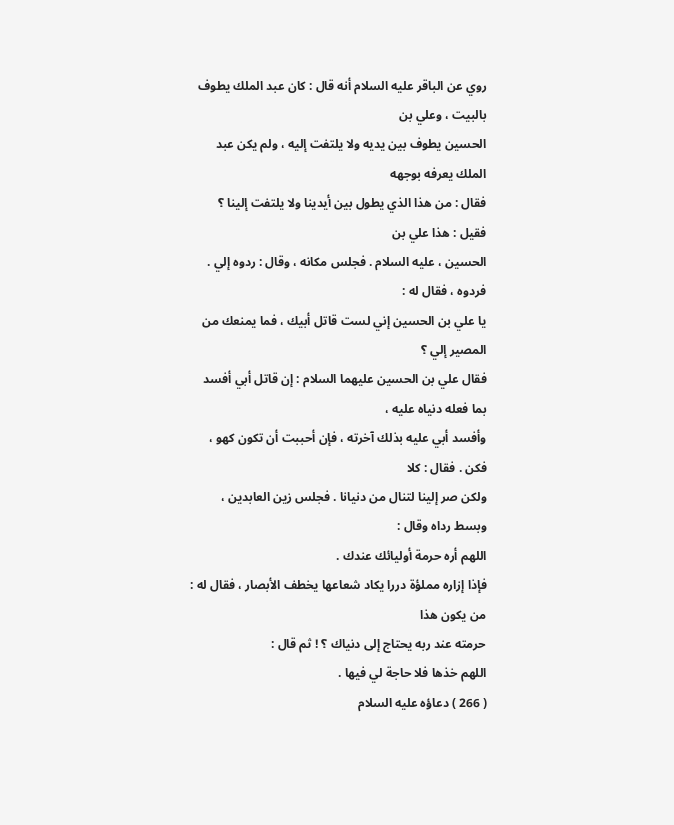روي عن الباقر عليه السلام أنه قال : كان عبد الملك يطوف بالبيت ، وعلي بن
الحسين يطوف بين يديه ولا يلتفت إليه ، ولم يكن عبد الملك يعرفه بوجهه
فقال : من هذا الذي يطول بين أيدينا ولا يلتفت إلينا ؟ فقيل : هذا علي بن
الحسين ، عليه السلام . فجلس مكانه ، وقال : ردوه إلي . فردوه ، فقال له :
يا علي بن الحسين إني لست قاتل أبيك ، فما يمنعك من المصير إلي ؟
فقال علي بن الحسين عليهما السلام : إن قاتل أبي أفسد بما فعله دنياه عليه ،
وأفسد أبي عليه بذلك آخرته ، فإن أحببت أن تكون كهو ، فكن . فقال : كلا
ولكن صر إلينا لتنال من دنيانا . فجلس زين العابدين ، وبسط رداه وقال :
اللهم أره حرمة أوليائك عندك .
فإذا إزاره مملؤة دررا يكاد شعاعها يخطف الأبصار ، فقال له : من يكون هذا
حرمته عند ربه يحتاج إلى دنياك ؟ ! ثم قال :
اللهم خذها فلا حاجة لي فيها .
( 266 ) دعاؤه عليه السلام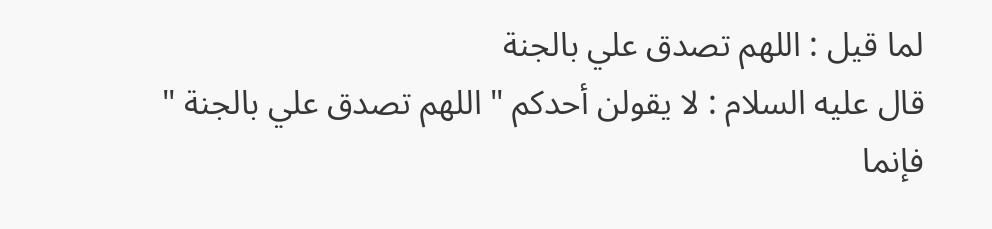لما قيل : اللهم تصدق علي بالجنة
قال عليه السلام : لا يقولن أحدكم " اللهم تصدق علي بالجنة " فإنما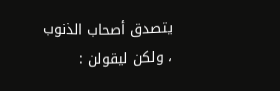يتصدق أصحاب الذنوب ، ولكن ليقولن :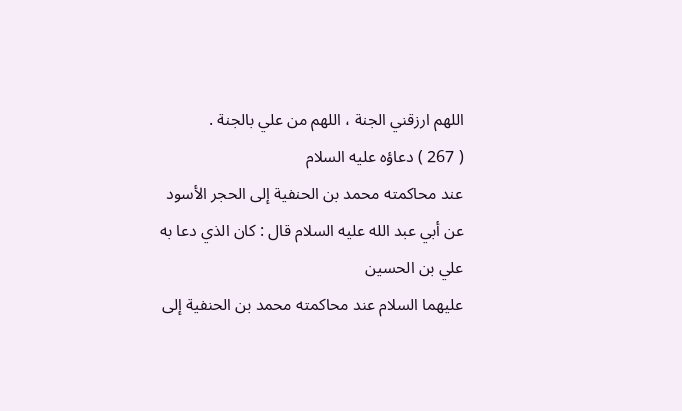اللهم ارزقني الجنة ، اللهم من علي بالجنة .
( 267 ) دعاؤه عليه السلام
عند محاكمته محمد بن الحنفية إلى الحجر الأسود
عن أبي عبد الله عليه السلام قال : كان الذي دعا به علي بن الحسين
عليهما السلام عند محاكمته محمد بن الحنفية إلى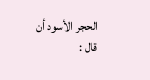الحجر الأسود أن قال :